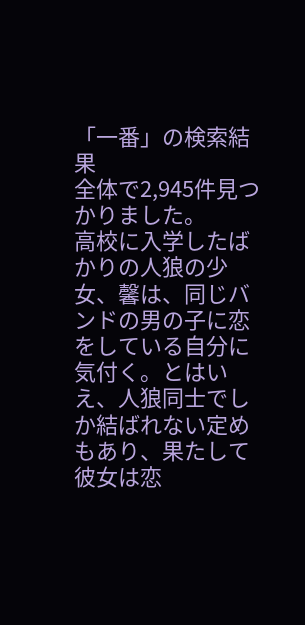「一番」の検索結果
全体で2,945件見つかりました。
高校に入学したばかりの人狼の少女、馨は、同じバンドの男の子に恋をしている自分に気付く。とはいえ、人狼同士でしか結ばれない定めもあり、果たして彼女は恋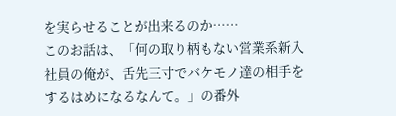を実らせることが出来るのか……
このお話は、「何の取り柄もない営業系新入社員の俺が、舌先三寸でバケモノ達の相手をするはめになるなんて。」の番外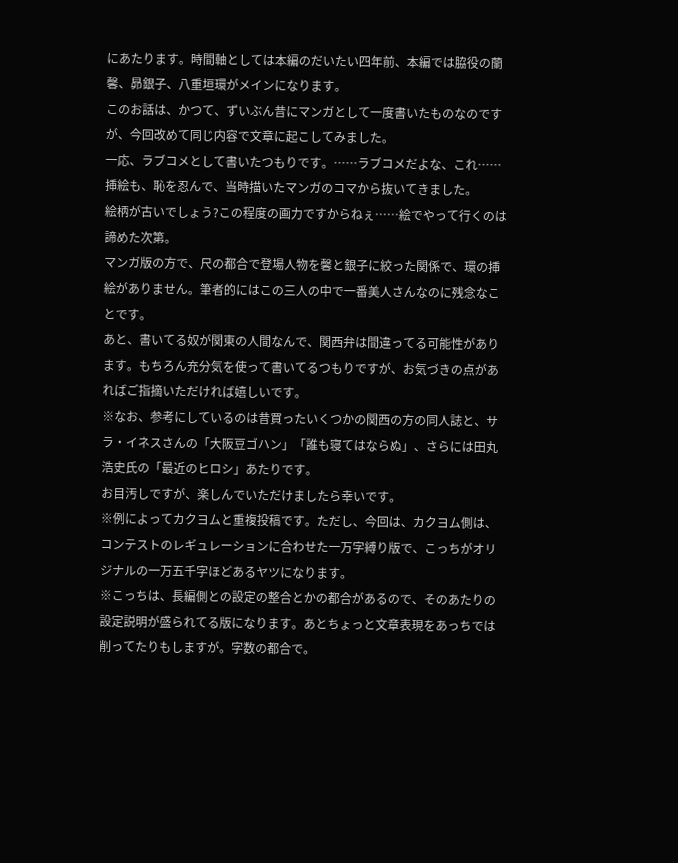にあたります。時間軸としては本編のだいたい四年前、本編では脇役の蘭馨、昴銀子、八重垣環がメインになります。
このお話は、かつて、ずいぶん昔にマンガとして一度書いたものなのですが、今回改めて同じ内容で文章に起こしてみました。
一応、ラブコメとして書いたつもりです。……ラブコメだよな、これ……
挿絵も、恥を忍んで、当時描いたマンガのコマから抜いてきました。
絵柄が古いでしょう?この程度の画力ですからねぇ……絵でやって行くのは諦めた次第。
マンガ版の方で、尺の都合で登場人物を馨と銀子に絞った関係で、環の挿絵がありません。筆者的にはこの三人の中で一番美人さんなのに残念なことです。
あと、書いてる奴が関東の人間なんで、関西弁は間違ってる可能性があります。もちろん充分気を使って書いてるつもりですが、お気づきの点があればご指摘いただければ嬉しいです。
※なお、参考にしているのは昔買ったいくつかの関西の方の同人誌と、サラ・イネスさんの「大阪豆ゴハン」「誰も寝てはならぬ」、さらには田丸浩史氏の「最近のヒロシ」あたりです。
お目汚しですが、楽しんでいただけましたら幸いです。
※例によってカクヨムと重複投稿です。ただし、今回は、カクヨム側は、コンテストのレギュレーションに合わせた一万字縛り版で、こっちがオリジナルの一万五千字ほどあるヤツになります。
※こっちは、長編側との設定の整合とかの都合があるので、そのあたりの設定説明が盛られてる版になります。あとちょっと文章表現をあっちでは削ってたりもしますが。字数の都合で。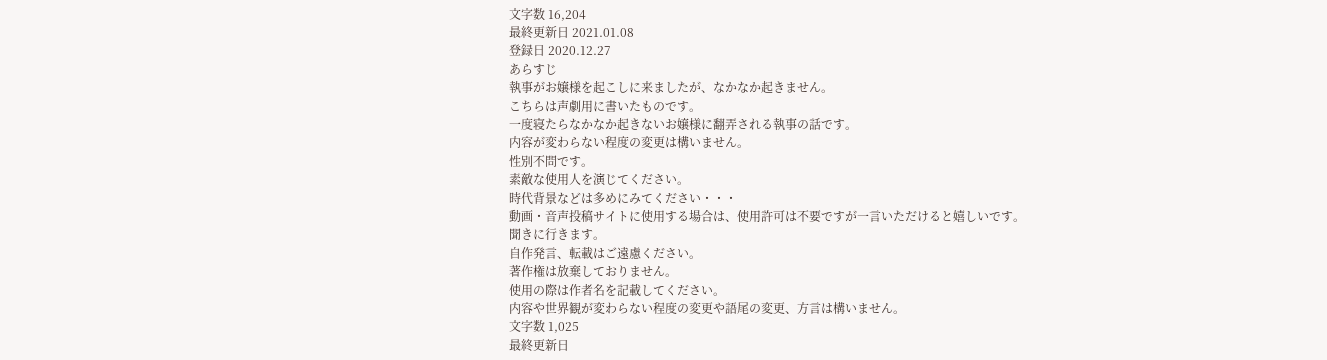文字数 16,204
最終更新日 2021.01.08
登録日 2020.12.27
あらすじ
執事がお嬢様を起こしに来ましたが、なかなか起きません。
こちらは声劇用に書いたものです。
一度寝たらなかなか起きないお嬢様に翻弄される執事の話です。
内容が変わらない程度の変更は構いません。
性別不問です。
素敵な使用人を演じてください。
時代背景などは多めにみてください・・・
動画・音声投稿サイトに使用する場合は、使用許可は不要ですが一言いただけると嬉しいです。
聞きに行きます。
自作発言、転載はご遠慮ください。
著作権は放棄しておりません。
使用の際は作者名を記載してください。
内容や世界観が変わらない程度の変更や語尾の変更、方言は構いません。
文字数 1,025
最終更新日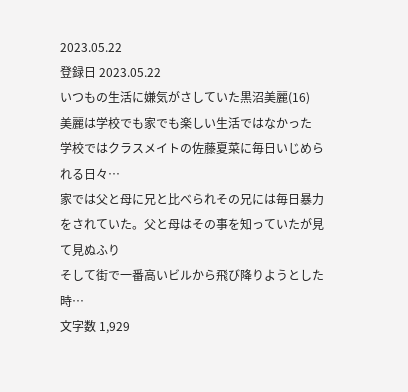2023.05.22
登録日 2023.05.22
いつもの生活に嫌気がさしていた黒沼美麗(16)
美麗は学校でも家でも楽しい生活ではなかった
学校ではクラスメイトの佐藤夏菜に毎日いじめられる日々…
家では父と母に兄と比べられその兄には毎日暴力をされていた。父と母はその事を知っていたが見て見ぬふり
そして街で一番高いビルから飛び降りようとした時…
文字数 1,929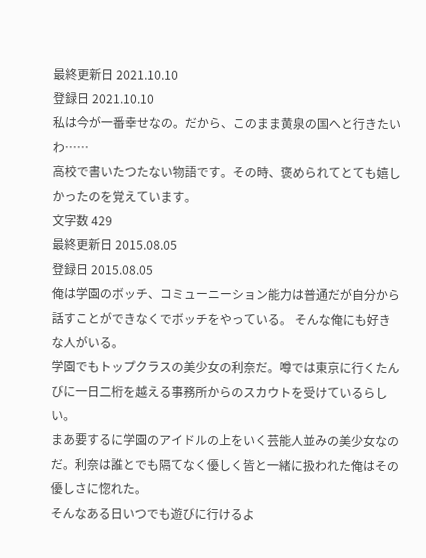最終更新日 2021.10.10
登録日 2021.10.10
私は今が一番幸せなの。だから、このまま黄泉の国へと行きたいわ……
高校で書いたつたない物語です。その時、褒められてとても嬉しかったのを覚えています。
文字数 429
最終更新日 2015.08.05
登録日 2015.08.05
俺は学園のボッチ、コミューニーション能力は普通だが自分から話すことができなくでボッチをやっている。 そんな俺にも好きな人がいる。
学園でもトップクラスの美少女の利奈だ。噂では東京に行くたんびに一日二桁を越える事務所からのスカウトを受けているらしい。
まあ要するに学園のアイドルの上をいく芸能人並みの美少女なのだ。利奈は誰とでも隔てなく優しく皆と一緒に扱われた俺はその優しさに惚れた。
そんなある日いつでも遊びに行けるよ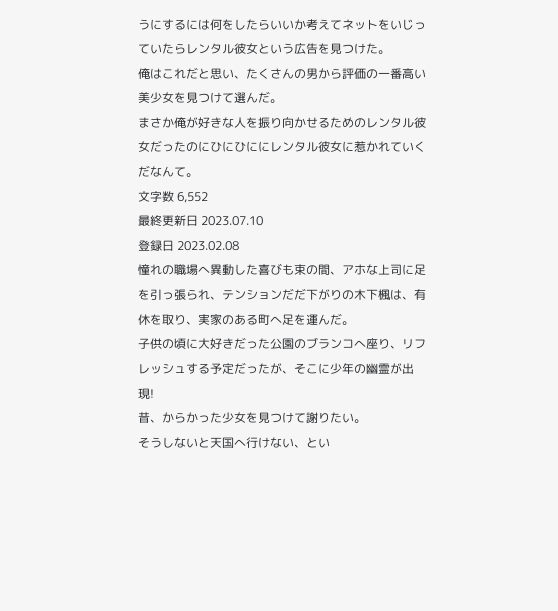うにするには何をしたらいいか考えてネットをいじっていたらレンタル彼女という広告を見つけた。
俺はこれだと思い、たくさんの男から評価の一番高い美少女を見つけて選んだ。
まさか俺が好きな人を振り向かせるためのレンタル彼女だったのにひにひににレンタル彼女に惹かれていくだなんて。
文字数 6,552
最終更新日 2023.07.10
登録日 2023.02.08
憧れの職場へ異動した喜びも束の間、アホな上司に足を引っ張られ、テンションだだ下がりの木下楓は、有休を取り、実家のある町へ足を運んだ。
子供の頃に大好きだった公園のブランコへ座り、リフレッシュする予定だったが、そこに少年の幽霊が出現!
昔、からかった少女を見つけて謝りたい。
そうしないと天国へ行けない、とい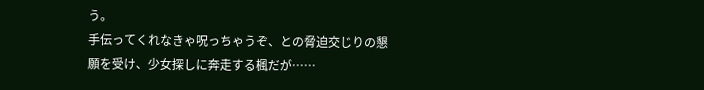う。
手伝ってくれなきゃ呪っちゃうぞ、との脅迫交じりの懇願を受け、少女探しに奔走する楓だが……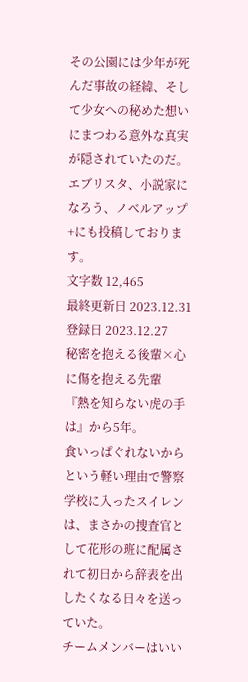その公園には少年が死んだ事故の経緯、そして少女への秘めた想いにまつわる意外な真実が隠されていたのだ。
エブリスタ、小説家になろう、ノベルアップ+にも投稿しております。
文字数 12,465
最終更新日 2023.12.31
登録日 2023.12.27
秘密を抱える後輩×心に傷を抱える先輩
『熱を知らない虎の手は』から5年。
食いっぱぐれないからという軽い理由で警察学校に入ったスイレンは、まさかの捜査官として花形の班に配属されて初日から辞表を出したくなる日々を送っていた。
チームメンバーはいい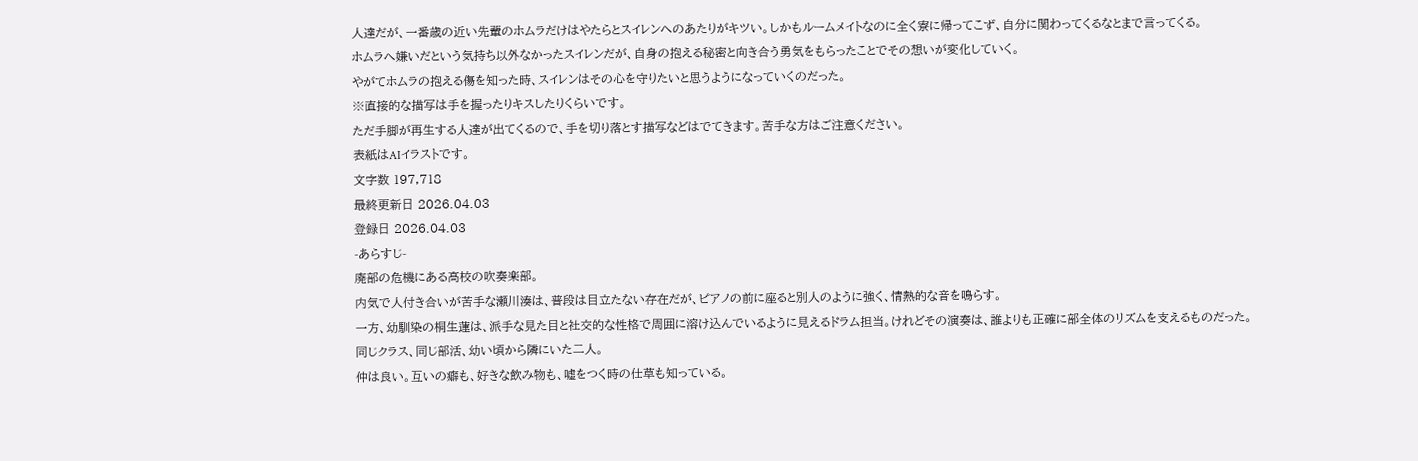人達だが、一番歳の近い先輩のホムラだけはやたらとスイレンへのあたりがキツい。しかもルームメイトなのに全く寮に帰ってこず、自分に関わってくるなとまで言ってくる。
ホムラへ嫌いだという気持ち以外なかったスイレンだが、自身の抱える秘密と向き合う勇気をもらったことでその想いが変化していく。
やがてホムラの抱える傷を知った時、スイレンはその心を守りたいと思うようになっていくのだった。
※直接的な描写は手を握ったりキスしたりくらいです。
ただ手脚が再生する人達が出てくるので、手を切り落とす描写などはでてきます。苦手な方はご注意ください。
表紙はAIイラストです。
文字数 197,718
最終更新日 2026.04.03
登録日 2026.04.03
-あらすじ-
廃部の危機にある高校の吹奏楽部。
内気で人付き合いが苦手な瀬川湊は、普段は目立たない存在だが、ピアノの前に座ると別人のように強く、情熱的な音を鳴らす。
一方、幼馴染の桐生蓮は、派手な見た目と社交的な性格で周囲に溶け込んでいるように見えるドラム担当。けれどその演奏は、誰よりも正確に部全体のリズムを支えるものだった。
同じクラス、同じ部活、幼い頃から隣にいた二人。
仲は良い。互いの癖も、好きな飲み物も、嘘をつく時の仕草も知っている。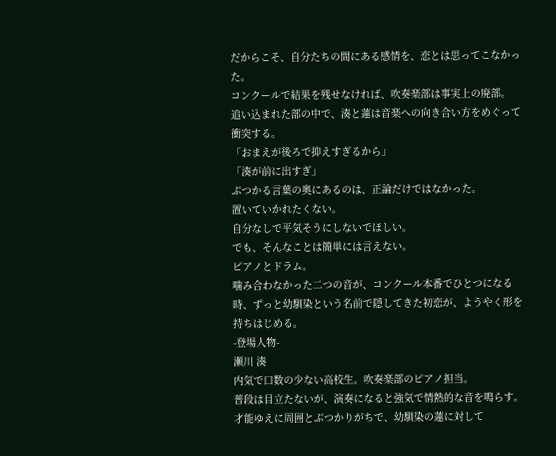だからこそ、自分たちの間にある感情を、恋とは思ってこなかった。
コンクールで結果を残せなければ、吹奏楽部は事実上の廃部。
追い込まれた部の中で、湊と蓮は音楽への向き合い方をめぐって衝突する。
「おまえが後ろで抑えすぎるから」
「湊が前に出すぎ」
ぶつかる言葉の奥にあるのは、正論だけではなかった。
置いていかれたくない。
自分なしで平気そうにしないでほしい。
でも、そんなことは簡単には言えない。
ピアノとドラム。
噛み合わなかった二つの音が、コンクール本番でひとつになる時、ずっと幼馴染という名前で隠してきた初恋が、ようやく形を持ちはじめる。
-登場人物-
瀬川 湊
内気で口数の少ない高校生。吹奏楽部のピアノ担当。
普段は目立たないが、演奏になると強気で情熱的な音を鳴らす。才能ゆえに周囲とぶつかりがちで、幼馴染の蓮に対して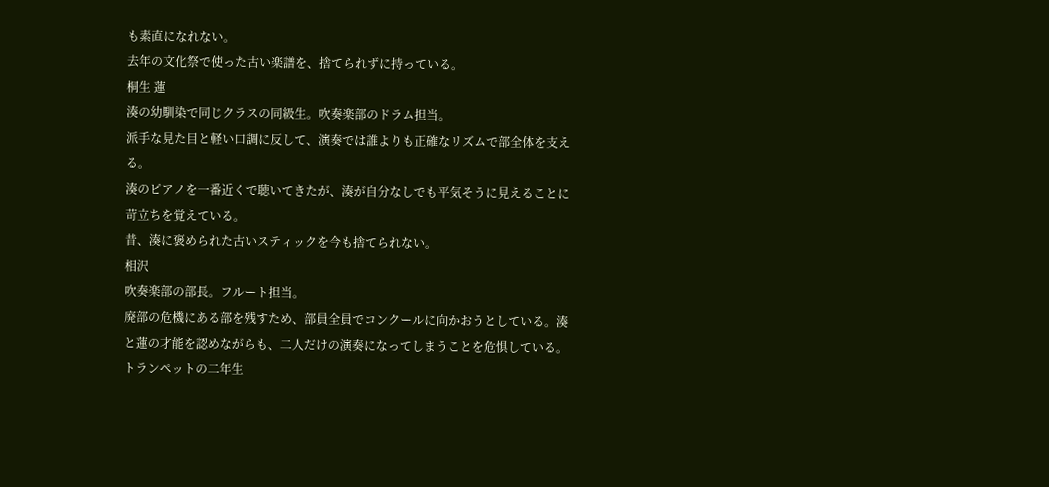も素直になれない。
去年の文化祭で使った古い楽譜を、捨てられずに持っている。
桐生 蓮
湊の幼馴染で同じクラスの同級生。吹奏楽部のドラム担当。
派手な見た目と軽い口調に反して、演奏では誰よりも正確なリズムで部全体を支える。
湊のピアノを一番近くで聴いてきたが、湊が自分なしでも平気そうに見えることに苛立ちを覚えている。
昔、湊に褒められた古いスティックを今も捨てられない。
相沢
吹奏楽部の部長。フルート担当。
廃部の危機にある部を残すため、部員全員でコンクールに向かおうとしている。湊と蓮の才能を認めながらも、二人だけの演奏になってしまうことを危惧している。
トランペットの二年生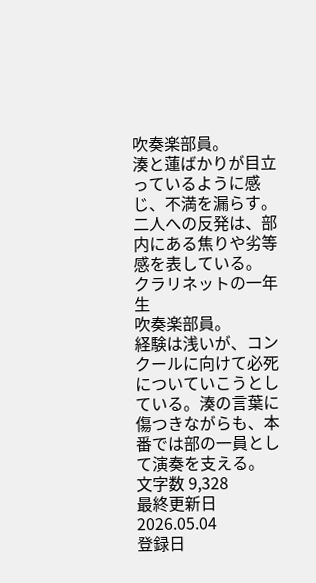吹奏楽部員。
湊と蓮ばかりが目立っているように感じ、不満を漏らす。二人への反発は、部内にある焦りや劣等感を表している。
クラリネットの一年生
吹奏楽部員。
経験は浅いが、コンクールに向けて必死についていこうとしている。湊の言葉に傷つきながらも、本番では部の一員として演奏を支える。
文字数 9,328
最終更新日 2026.05.04
登録日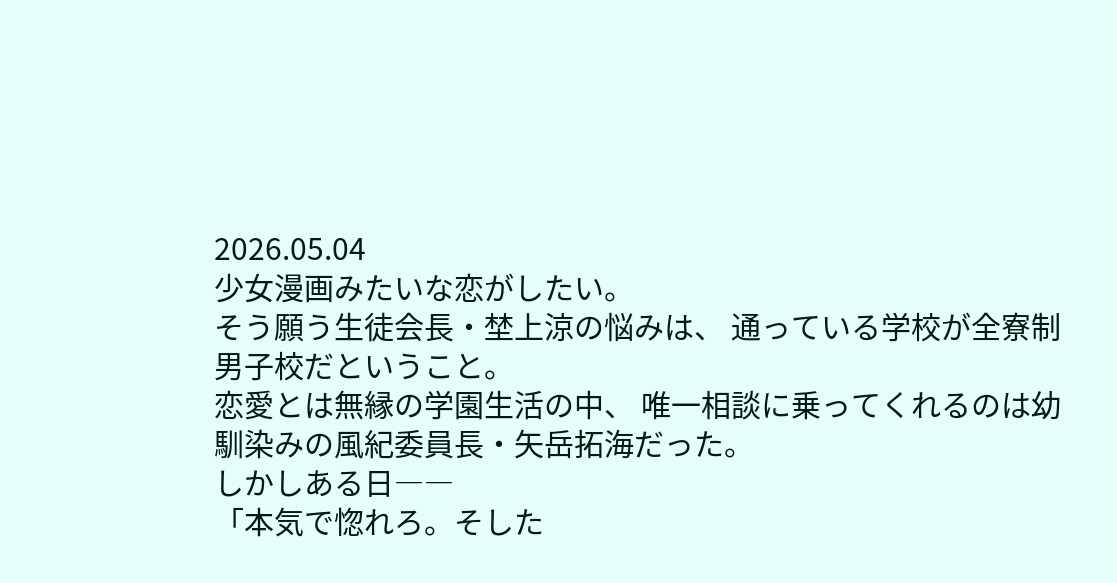2026.05.04
少女漫画みたいな恋がしたい。
そう願う生徒会長・埜上涼の悩みは、 通っている学校が全寮制男子校だということ。
恋愛とは無縁の学園生活の中、 唯一相談に乗ってくれるのは幼馴染みの風紀委員長・矢岳拓海だった。
しかしある日――
「本気で惚れろ。そした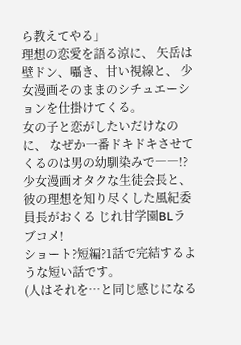ら教えてやる」
理想の恋愛を語る涼に、 矢岳は壁ドン、囁き、甘い視線と、 少女漫画そのままのシチュエーションを仕掛けてくる。
女の子と恋がしたいだけなのに、 なぜか一番ドキドキさせてくるのは男の幼馴染みで――!?
少女漫画オタクな生徒会長と、 彼の理想を知り尽くした風紀委員長がおくる じれ甘学園BLラブコメ!
ショート?短編?1話で完結するような短い話です。
(人はそれを…と同じ感じになる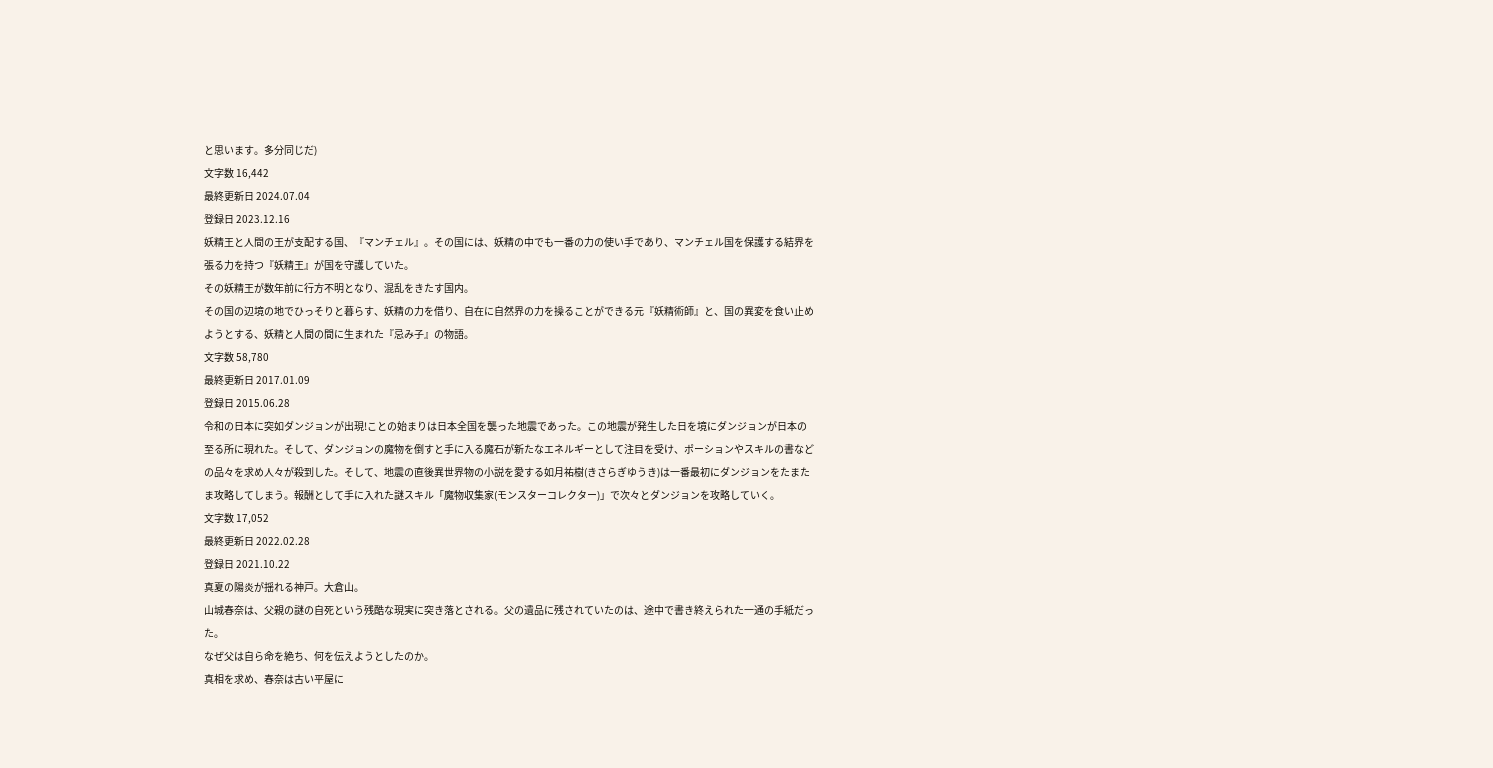と思います。多分同じだ)
文字数 16,442
最終更新日 2024.07.04
登録日 2023.12.16
妖精王と人間の王が支配する国、『マンチェル』。その国には、妖精の中でも一番の力の使い手であり、マンチェル国を保護する結界を張る力を持つ『妖精王』が国を守護していた。
その妖精王が数年前に行方不明となり、混乱をきたす国内。
その国の辺境の地でひっそりと暮らす、妖精の力を借り、自在に自然界の力を操ることができる元『妖精術師』と、国の異変を食い止めようとする、妖精と人間の間に生まれた『忌み子』の物語。
文字数 58,780
最終更新日 2017.01.09
登録日 2015.06.28
令和の日本に突如ダンジョンが出現!ことの始まりは日本全国を襲った地震であった。この地震が発生した日を境にダンジョンが日本の至る所に現れた。そして、ダンジョンの魔物を倒すと手に入る魔石が新たなエネルギーとして注目を受け、ポーションやスキルの書などの品々を求め人々が殺到した。そして、地震の直後異世界物の小説を愛する如月祐樹(きさらぎゆうき)は一番最初にダンジョンをたまたま攻略してしまう。報酬として手に入れた謎スキル「魔物収集家(モンスターコレクター)」で次々とダンジョンを攻略していく。
文字数 17,052
最終更新日 2022.02.28
登録日 2021.10.22
真夏の陽炎が揺れる神戸。大倉山。
山城春奈は、父親の謎の自死という残酷な現実に突き落とされる。父の遺品に残されていたのは、途中で書き終えられた一通の手紙だった。
なぜ父は自ら命を絶ち、何を伝えようとしたのか。
真相を求め、春奈は古い平屋に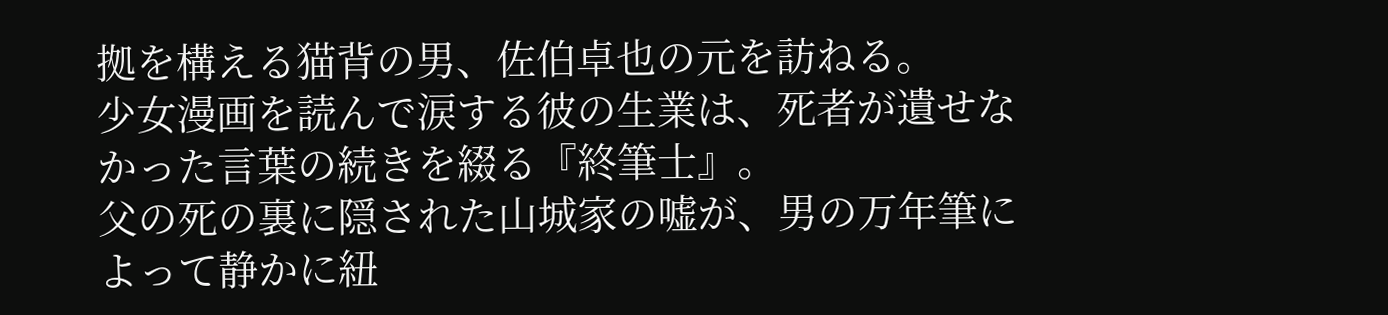拠を構える猫背の男、佐伯卓也の元を訪ねる。
少女漫画を読んで涙する彼の生業は、死者が遺せなかった言葉の続きを綴る『終筆士』。
父の死の裏に隠された山城家の嘘が、男の万年筆によって静かに紐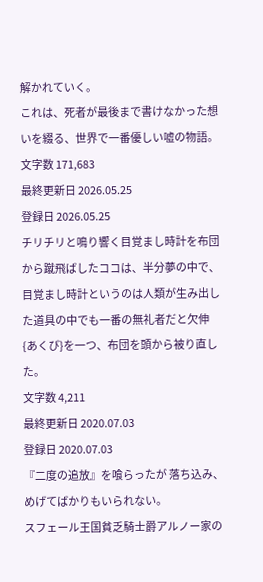解かれていく。
これは、死者が最後まで書けなかった想いを綴る、世界で一番優しい嘘の物語。
文字数 171,683
最終更新日 2026.05.25
登録日 2026.05.25
チリチリと鳴り響く目覚まし時計を布団から蹴飛ばしたココは、半分夢の中で、目覚まし時計というのは人類が生み出した道具の中でも一番の無礼者だと欠伸{あくび}を一つ、布団を頭から被り直した。
文字数 4,211
最終更新日 2020.07.03
登録日 2020.07.03
『二度の追放』を喰らったが 落ち込み、めげてばかりもいられない。
スフェール王国貧乏騎士爵アルノー家の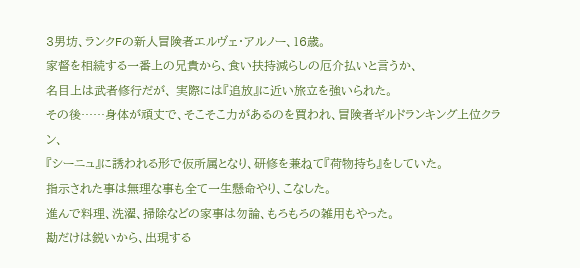3男坊、ランクFの新人冒険者エルヴェ・アルノー、16歳。
家督を相続する一番上の兄貴から、食い扶持減らしの厄介払いと言うか、
名目上は武者修行だが、 実際には『追放』に近い旅立を強いられた。
その後……身体が頑丈で、そこそこ力があるのを買われ、冒険者ギルドランキング上位クラン、
『シーニュ』に誘われる形で仮所属となり、研修を兼ねて『荷物持ち』をしていた。
指示された事は無理な事も全て一生懸命やり、こなした。
進んで料理、洗濯、掃除などの家事は勿論、もろもろの雑用もやった。
勘だけは鋭いから、出現する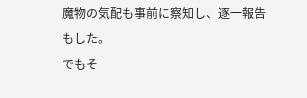魔物の気配も事前に察知し、逐一報告もした。
でもそ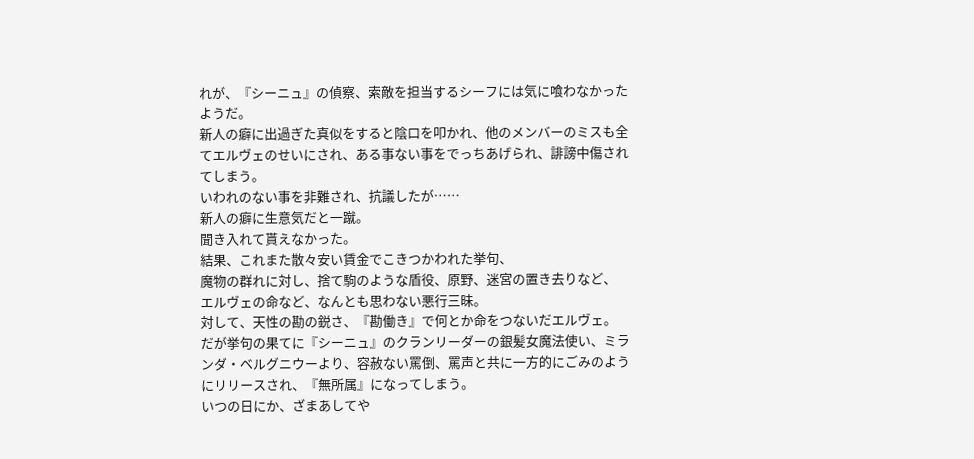れが、『シーニュ』の偵察、索敵を担当するシーフには気に喰わなかったようだ。
新人の癖に出過ぎた真似をすると陰口を叩かれ、他のメンバーのミスも全てエルヴェのせいにされ、ある事ない事をでっちあげられ、誹謗中傷されてしまう。
いわれのない事を非難され、抗議したが……
新人の癖に生意気だと一蹴。
聞き入れて貰えなかった。
結果、これまた散々安い賃金でこきつかわれた挙句、
魔物の群れに対し、捨て駒のような盾役、原野、迷宮の置き去りなど、
エルヴェの命など、なんとも思わない悪行三昧。
対して、天性の勘の鋭さ、『勘働き』で何とか命をつないだエルヴェ。
だが挙句の果てに『シーニュ』のクランリーダーの銀髪女魔法使い、ミランダ・ベルグニウーより、容赦ない罵倒、罵声と共に一方的にごみのようにリリースされ、『無所属』になってしまう。
いつの日にか、ざまあしてや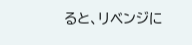ると、リベンジに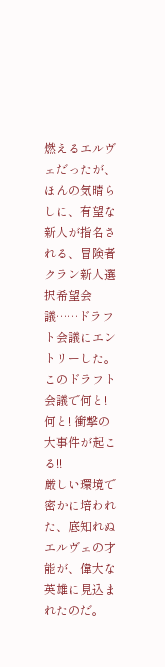燃えるエルヴェだったが、ほんの気晴らしに、有望な新人が指名される、冒険者クラン新人選択希望会議……ドラフト会議にエントリーした。
このドラフト会議で何と!何と! 衝撃の大事件が起こる!!
厳しい環境で密かに培われた、底知れぬエルヴェの才能が、偉大な英雄に見込まれたのだ。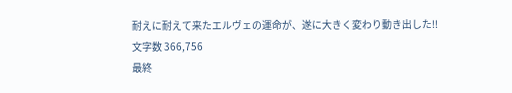耐えに耐えて来たエルヴェの運命が、遂に大きく変わり動き出した!!
文字数 366,756
最終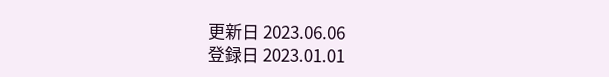更新日 2023.06.06
登録日 2023.01.01